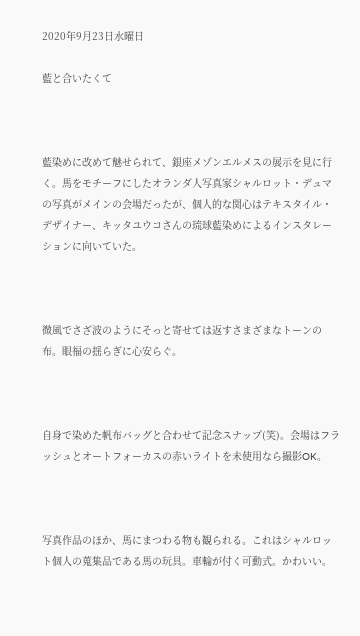2020年9月23日水曜日

藍と合いたくて



藍染めに改めて魅せられて、銀座メゾンエルメスの展示を見に行く。馬をモチーフにしたオランダ人写真家シャルロット・デュマの写真がメインの会場だったが、個人的な関心はテキスタイル・デザイナー、キッタユウコさんの琉球藍染めによるインスタレーションに向いていた。



微風でさざ波のようにそっと寄せては返すさまざまなトーンの布。眼福の揺らぎに心安らぐ。



自身で染めた帆布バッグと合わせて記念スナップ(笑)。会場はフラッシュとオートフォーカスの赤いライトを未使用なら撮影OK。



写真作品のほか、馬にまつわる物も観られる。これはシャルロット個人の蒐集品である馬の玩具。車輪が付く可動式。かわいい。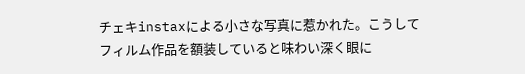チェキinstaxによる小さな写真に惹かれた。こうしてフィルム作品を額装していると味わい深く眼に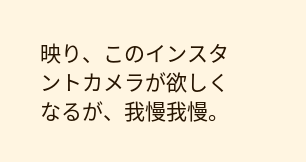映り、このインスタントカメラが欲しくなるが、我慢我慢。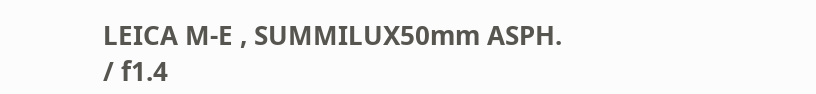LEICA M-E , SUMMILUX50mm ASPH. / f1.4